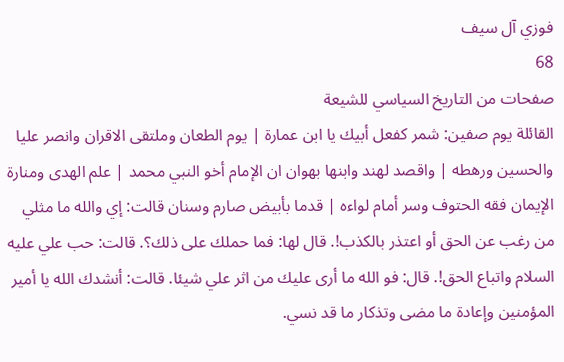فوزي آل سيف
68
صفحات من التاريخ السياسي للشيعة
القائلة يوم صفين: شمر كفعل أبيك يا ابن عمارة | يوم الطعان وملتقى الاقران وانصر عليا والحسين ورهطه | واقصد لهند وابنها بهوان ان الإمام أخو النبي محمد | علم الهدى ومنارة الإيمان فقه الحتوف وسر أمام لواءه | قدما بأبيض صارم وسنان قالت: إي والله ما مثلي من رغب عن الحق أو اعتذر بالكذب!. قال لها: فما حملك على ذلك؟. قالت: حب علي عليه السلام واتباع الحق!. قال: فو الله ما أرى عليك من اثر علي شيئا. قالت: أنشدك الله يا أمير المؤمنين وإعادة ما مضى وتذكار ما قد نسي.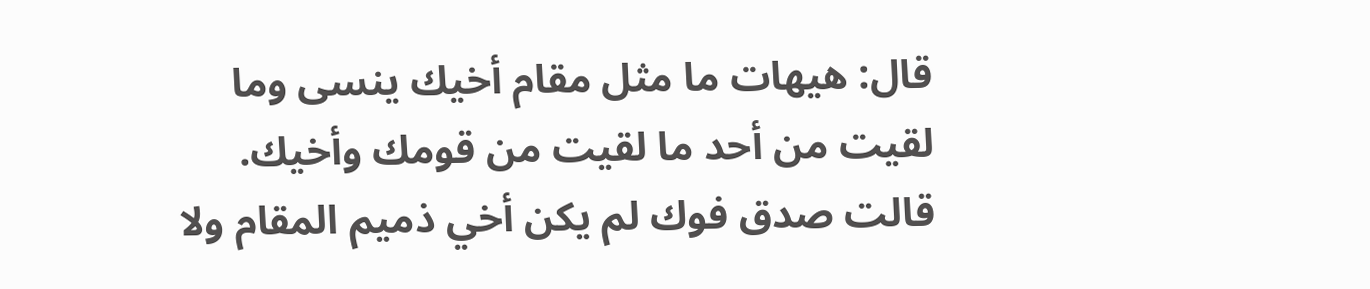قال: هيهات ما مثل مقام أخيك ينسى وما لقيت من أحد ما لقيت من قومك وأخيك. قالت صدق فوك لم يكن أخي ذميم المقام ولا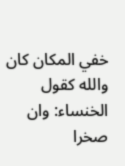خفي المكان كان والله كقول الخنساء: وان صخرا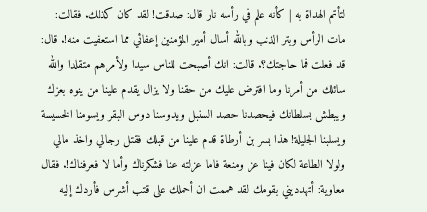لتأتم الهداة به | كأنه علم في رأسه نار قال: صدقت! لقد كان كذلك. فقالت: مات الرأس وبتر الذنب وبالله أسال أمير المؤمنين إعفائي مما استعفيت منه!. قال: قد فعلت فما حاجتك؟. قالت: انك أصبحت للناس سيدا ولأمرهم متقلدا والله سائلك من أمرنا وما افترض عليك من حقنا ولا يزال يقدم علينا من ينوه بعزك ويبطش بسلطانك فيحصدنا حصد السنبل ويدوسنا دوس البقر ويسومنا الخسيسة ويسلبنا الجليلة! هذا بسر بن أرطاة قدم علينا من قبلك فقتل رجالي واخذ مالي ولولا الطاعة لكان فينا عز ومنعة فاما عزلته عنا فشكرناك وأما لا فعرفناك!. فقال معاوية: أتهدديني بقومك لقد هممت ان أحملك على قتب أشرس فأردك إليه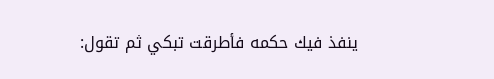ينفذ فيك حكمه فأطرقت تبكي ثم تقول: